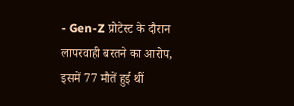- Gen-Z प्रोटेस्ट के दौरान लापरवाही बरतने का आरोप, इसमें 77 मौतें हुई थीं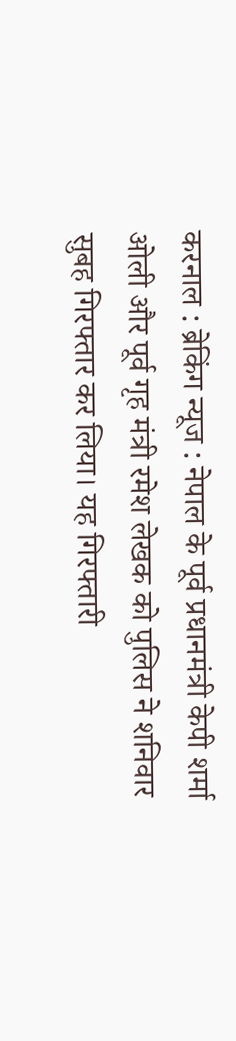करनाल : ब्रेकिंग न्यूज : नेपाल के पूर्व प्रधानमंत्री केपी शर्मा ओली और पूर्व गृह मंत्री रमेश लेखक को पुलिस ने शनिवार सुबह गिरफ्तार कर लिया। यह गिरफ्तारी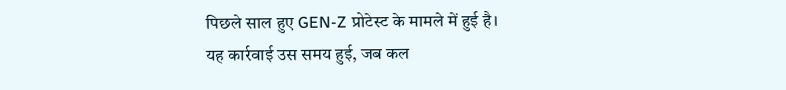पिछले साल हुए GEN-Z प्रोटेस्ट के मामले में हुई है।
यह कार्रवाई उस समय हुई, जब कल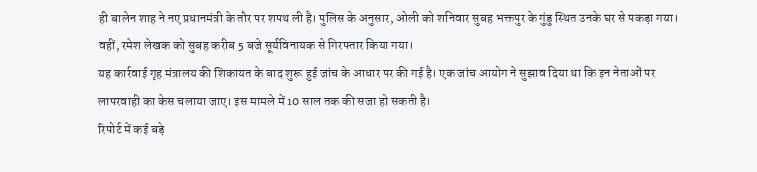ही बालेन शाह ने नए प्रधानमंत्री के तौर पर शपथ ली है। पुलिस के अनुसार, ओली को शनिवार सुबह भक्तपुर के गुंडु स्थित उनके घर से पकड़ा गया। वहीं, रमेश लेखक को सुबह करीब 5 बजे सूर्यविनायक से गिरफ्तार किया गया।
यह कार्रवाई गृह मंत्रालय की शिकायत के बाद शुरू हुई जांच के आधार पर की गई है। एक जांच आयोग ने सुझाव दिया था कि इन नेताओं पर लापरवाही का केस चलाया जाए। इस मामले में 10 साल तक की सजा हो सकती है।
रिपोर्ट में कई बड़े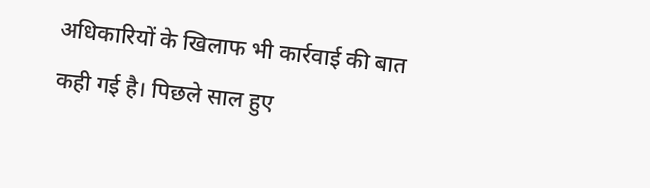अधिकारियों के खिलाफ भी कार्रवाई की बात कही गई है। पिछले साल हुए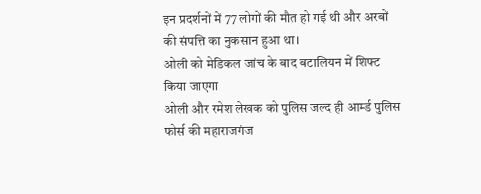इन प्रदर्शनों में 77 लोगों की मौत हो गई थी और अरबों की संपत्ति का नुकसान हुआ था।
ओली को मेडिकल जांच के बाद बटालियन में शिफ्ट किया जाएगा
ओली और रमेश लेखक को पुलिस जल्द ही आर्म्ड पुलिस फोर्स की महाराजगंज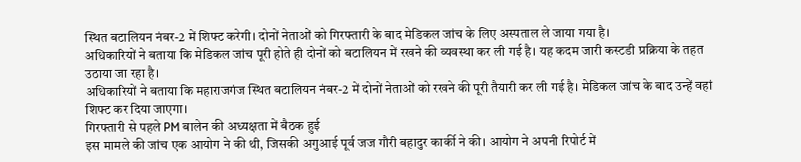स्थित बटालियन नंबर-2 में शिफ्ट करेगी। दोनों नेताओं को गिरफ्तारी के बाद मेडिकल जांच के लिए अस्पताल ले जाया गया है।
अधिकारियों ने बताया कि मेडिकल जांच पूरी होते ही दोनों को बटालियन में रखने की व्यवस्था कर ली गई है। यह कदम जारी कस्टडी प्रक्रिया के तहत उठाया जा रहा है।
अधिकारियों ने बताया कि महाराजगंज स्थित बटालियन नंबर-2 में दोनों नेताओं को रखने की पूरी तैयारी कर ली गई है। मेडिकल जांच के बाद उन्हें वहां शिफ्ट कर दिया जाएगा।
गिरफ्तारी से पहले PM बालेन की अध्यक्षता में बैठक हुई
इस मामले की जांच एक आयोग ने की थी, जिसकी अगुआई पूर्व जज गौरी बहादुर कार्की ने की। आयोग ने अपनी रिपोर्ट में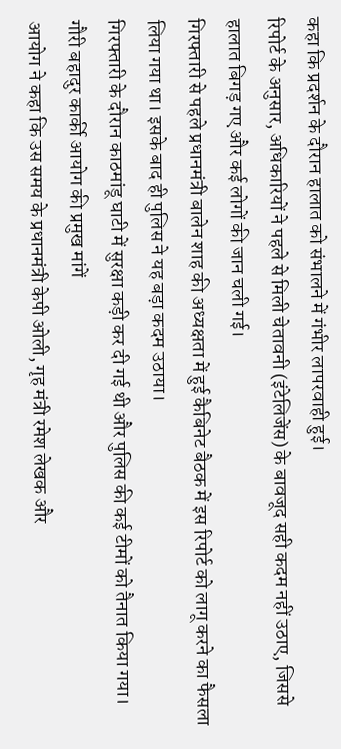कहा कि प्रदर्शन के दौरान हालात को संभालने में गंभीर लापरवाही हुई।
रिपोर्ट के अनुसार, अधिकारियों ने पहले से मिली चेतावनी (इंटेलिजेंस) के बावजूद सही कदम नहीं उठाए, जिससे हालात बिगड़ गए और कई लोगों की जान चली गई।
गिरफ्तारी से पहले प्रधानमंत्री बालेन शाह की अध्यक्षता में हुई कैबिनेट बैठक में इस रिपोर्ट को लागू करने का फैसला लिया गया था। इसके बाद ही पुलिस ने यह बड़ा कदम उठाया।
गिरफ्तारी के दौरान काठमांडू घाटी में सुरक्षा कड़ी कर दी गई थी और पुलिस की कई टीमों को तैनात किया गया।
गौरी बहादुर कार्की आयोग की प्रमुख मांगें
आयोग ने कहा कि उस समय के प्रधानमंत्री केपी ओली, गृह मंत्री रमेश लेखक और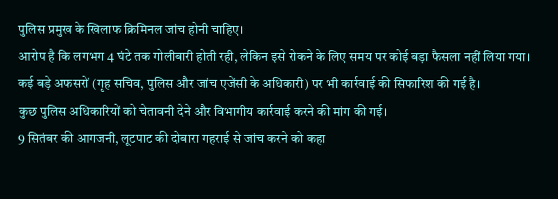पुलिस प्रमुख के खिलाफ क्रिमिनल जांच होनी चाहिए।
आरोप है कि लगभग 4 घंटे तक गोलीबारी होती रही, लेकिन इसे रोकने के लिए समय पर कोई बड़ा फैसला नहीं लिया गया।
कई बड़े अफसरों (गृह सचिव, पुलिस और जांच एजेंसी के अधिकारी) पर भी कार्रवाई की सिफारिश की गई है।
कुछ पुलिस अधिकारियों को चेतावनी देने और विभागीय कार्रवाई करने की मांग की गई।
9 सितंबर की आगजनी, लूटपाट की दोबारा गहराई से जांच करने को कहा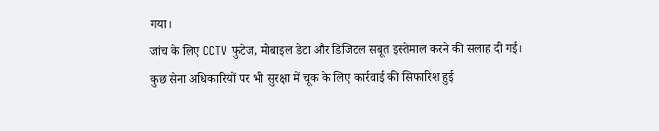गया।
जांच के लिए CCTV फुटेज, मोबाइल डेटा और डिजिटल सबूत इस्तेमाल करने की सलाह दी गई।
कुछ सेना अधिकारियों पर भी सुरक्षा में चूक के लिए कार्रवाई की सिफारिश हुई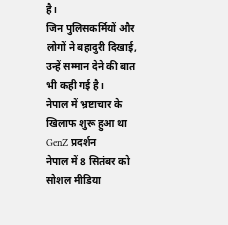है।
जिन पुलिसकर्मियों और लोगों ने बहादुरी दिखाई, उन्हें सम्मान देने की बात भी कही गई है।
नेपाल में भ्रष्टाचार के खिलाफ शुरू हुआ था GenZ प्रदर्शन
नेपाल में 8 सितंबर को सोशल मीडिया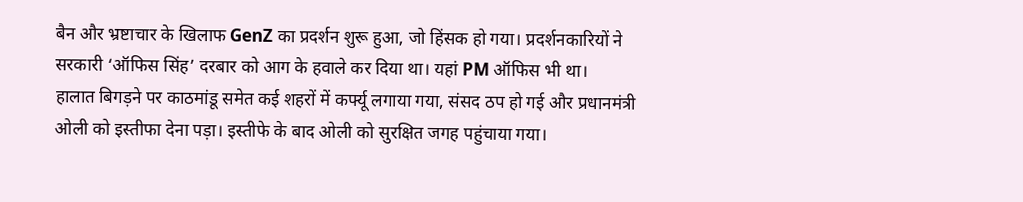बैन और भ्रष्टाचार के खिलाफ GenZ का प्रदर्शन शुरू हुआ, जो हिंसक हो गया। प्रदर्शनकारियों ने सरकारी ‘ऑफिस सिंह’ दरबार को आग के हवाले कर दिया था। यहां PM ऑफिस भी था।
हालात बिगड़ने पर काठमांडू समेत कई शहरों में कर्फ्यू लगाया गया, संसद ठप हो गई और प्रधानमंत्री ओली को इस्तीफा देना पड़ा। इस्तीफे के बाद ओली को सुरक्षित जगह पहुंचाया गया।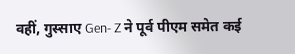वहीं, गुस्साए Gen- Z ने पूर्व पीएम समेत कई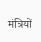मंत्रियों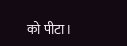को पीटा।